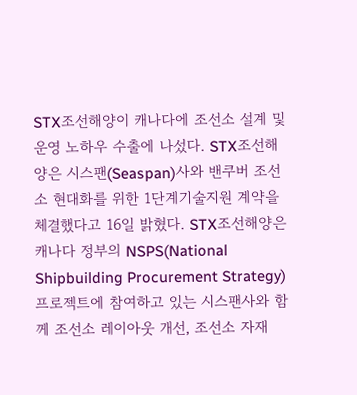STX조선해양이 캐나다에 조선소 설계 및 운영 노하우 수출에 나섰다. STX조선해양은 시스팬(Seaspan)사와 밴쿠버 조선소 현대화를 위한 1단계기술지원 계약을 체결했다고 16일 밝혔다. STX조선해양은 캐나다 정부의 NSPS(National Shipbuilding Procurement Strategy) 프로젝트에 참여하고 있는 시스팬사와 함께 조선소 레이아웃 개선, 조선소 자재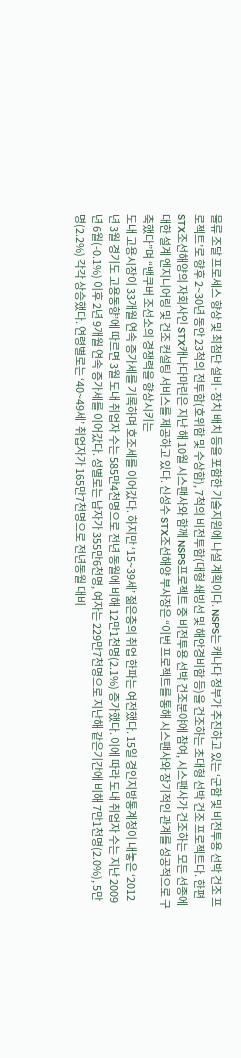물류 조달 프로세스 향상 및 최첨단 설비·장치 배치 등을 포함한 기술지원에 나설 계획이다. NSPS는 캐나다 정부가 추진하고 있는 ‘군함 및 비전투용 선박 건조 프로젝트’로 향후 2~30년 동안 23척의 전투함(호위함 및 수상함), 7척의 비전투함(대형 쇄빙선 및 해안경비함 등)을 건조하는 초대형 선박 건조 프로젝트다. 한편 STX조선해양의 자회사인 STX캐나다마린은 지난 해 10월 시스팬사와 함께 NSPS프로젝트 중 비전투용 선박 건조분야에 참여, 시스팬사가 건조하는 모든 선종에 대한 설계 엔지니어링 및 건조 컨설팅 서비스를 제공하고 있다. 신성수 STX조선해양 부사장은 “이번 프로젝트를 통해 시스팬사와 장기적인 관계를 성공적으로 구축했다”며 “밴쿠버 조선소의 경쟁력을 향상시키는
도내 고용시장이 33개월 연속 증가세를 기록하며 호조세를 이어갔다. 하지만 ‘15~39세’ 젊은층의 취업 한파는 여전했다. 15일 경인지방통계청이 내놓은 ‘2012년 3월 경기도 고용동향’에 따르면 3월 도내 취업자 수는 585만4천명으로 전년 동월에 비해 12만1천명(2.1%) 증가했다. 이에 따라 도내 취업자 수는 지난 2009년 6월(-0.1%) 이후 2년 9개월 연속 증가세를 이어갔다. 성별로는 남자가 355만6천명, 여자는 229만7천명으로 지난해 같은기간에 비해 7만1천명(2.0%), 5만명(2.2%) 각각 상승했다. 연령별로는 ‘40~49세’ 취업자가 165만7천명으로 전년동월 대비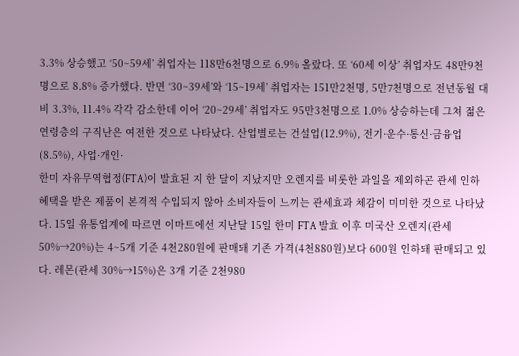3.3% 상승했고 ‘50~59세’ 취업자는 118만6천명으로 6.9% 올랐다. 또 ‘60세 이상’ 취업자도 48만9천명으로 8.8% 증가했다. 반면 ‘30~39세’와 ‘15~19세’ 취업자는 151만2천명, 5만7천명으로 전년동월 대비 3.3%, 11.4% 각각 감소한데 이어 ‘20~29세’ 취업자도 95만3천명으로 1.0% 상승하는데 그쳐 젊은 연령층의 구직난은 여전한 것으로 나타났다. 산업별로는 건설업(12.9%), 전기·운수·통신·금융업(8.5%), 사업·개인·
한미 자유무역협정(FTA)이 발효된 지 한 달이 지났지만 오렌지를 비롯한 과일을 제외하곤 관세 인하 혜택을 받은 제품이 본격적 수입되지 않아 소비자들이 느끼는 관세효과 체감이 미미한 것으로 나타났다. 15일 유통업계에 따르면 이마트에선 지난달 15일 한미 FTA 발효 이후 미국산 오렌지(관세 50%→20%)는 4~5개 기준 4천280원에 판매돼 기존 가격(4천880원)보다 600원 인하돼 판매되고 있다. 레몬(관세 30%→15%)은 3개 기준 2천980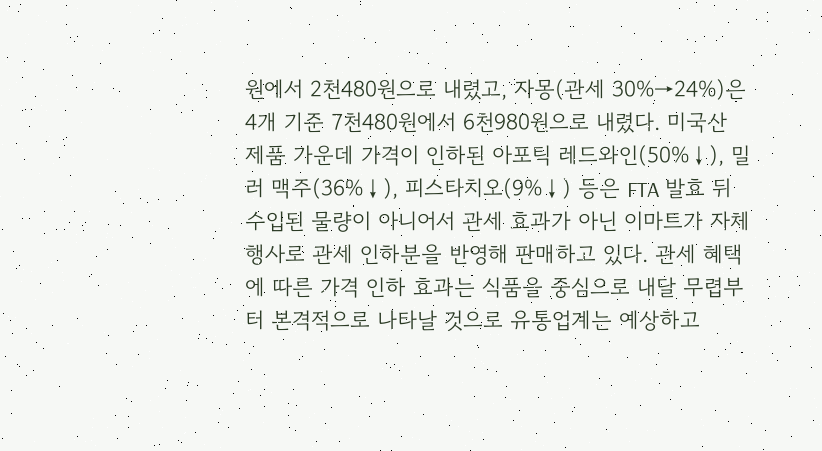원에서 2천480원으로 내렸고, 자몽(관세 30%→24%)은 4개 기준 7천480원에서 6천980원으로 내렸다. 미국산 제품 가운데 가격이 인하된 아포틱 레드와인(50%↓), 밀러 맥주(36%↓), 피스타치오(9%↓) 등은 FTA 발효 뒤 수입된 물량이 아니어서 관세 효과가 아닌 이마트가 자체 행사로 관세 인하분을 반영해 판매하고 있다. 관세 혜택에 따른 가격 인하 효과는 식품을 중심으로 내달 무렵부터 본격적으로 나타날 것으로 유통업계는 예상하고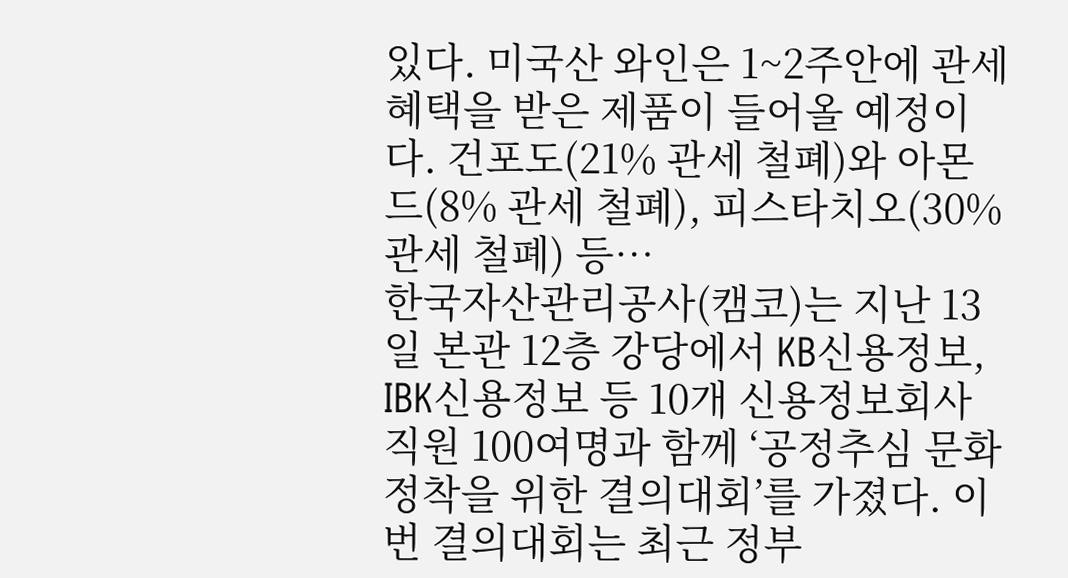있다. 미국산 와인은 1~2주안에 관세 혜택을 받은 제품이 들어올 예정이다. 건포도(21% 관세 철폐)와 아몬드(8% 관세 철폐), 피스타치오(30% 관세 철폐) 등…
한국자산관리공사(캠코)는 지난 13일 본관 12층 강당에서 KB신용정보, IBK신용정보 등 10개 신용정보회사 직원 100여명과 함께 ‘공정추심 문화 정착을 위한 결의대회’를 가졌다. 이번 결의대회는 최근 정부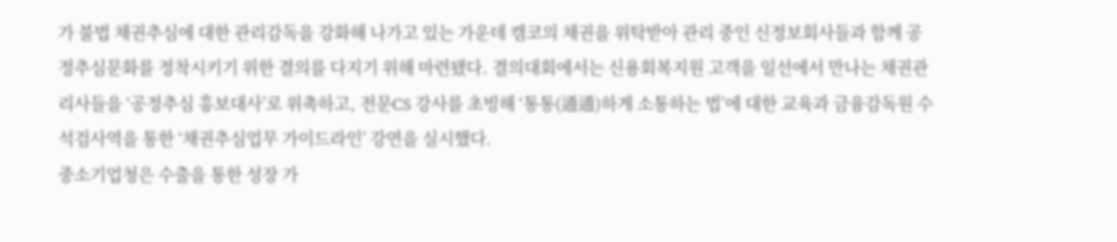가 불법 채권추심에 대한 관리감독을 강화해 나가고 있는 가운데 캠코의 채권을 위탁받아 관리 중인 신정보회사들과 함께 공정추심문화를 정착시키기 위한 결의를 다지기 위해 마련됐다. 결의대회에서는 신용회복지원 고객을 일선에서 만나는 채권관리사들을 ‘공정추심 홍보대사’로 위촉하고, 전문CS 강사를 초빙해 ‘통통(通通)하게 소통하는 법’에 대한 교육과 금융감독원 수석검사역을 통한 ‘채권추심업무 가이드라인’ 강연을 실시했다.
중소기업청은 수출을 통한 성장 가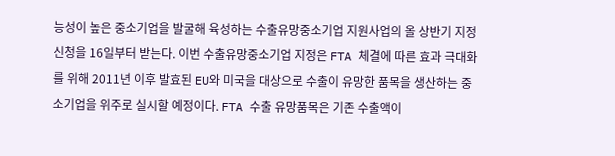능성이 높은 중소기업을 발굴해 육성하는 수출유망중소기업 지원사업의 올 상반기 지정 신청을 16일부터 받는다. 이번 수출유망중소기업 지정은 FTA 체결에 따른 효과 극대화를 위해 2011년 이후 발효된 EU와 미국을 대상으로 수출이 유망한 품목을 생산하는 중소기업을 위주로 실시할 예정이다. FTA 수출 유망품목은 기존 수출액이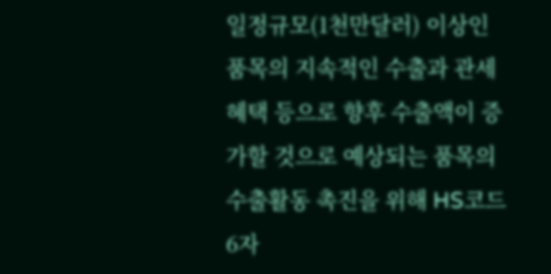일정규모(1천만달러) 이상인 품목의 지속적인 수출과 관세혜택 등으로 향후 수출액이 증가할 것으로 예상되는 품목의 수출활동 촉진을 위해 HS코드 6자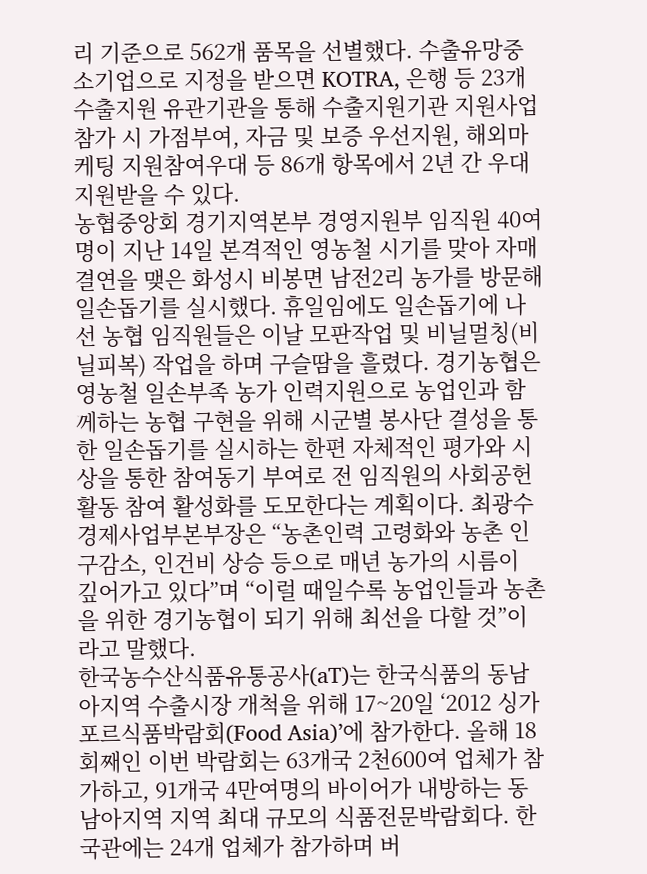리 기준으로 562개 품목을 선별했다. 수출유망중소기업으로 지정을 받으면 KOTRA, 은행 등 23개 수출지원 유관기관을 통해 수출지원기관 지원사업 참가 시 가점부여, 자금 및 보증 우선지원, 해외마케팅 지원참여우대 등 86개 항목에서 2년 간 우대 지원받을 수 있다.
농협중앙회 경기지역본부 경영지원부 임직원 40여명이 지난 14일 본격적인 영농철 시기를 맞아 자매결연을 맺은 화성시 비봉면 남전2리 농가를 방문해 일손돕기를 실시했다. 휴일임에도 일손돕기에 나선 농협 임직원들은 이날 모판작업 및 비닐멀칭(비닐피복) 작업을 하며 구슬땀을 흘렸다. 경기농협은 영농철 일손부족 농가 인력지원으로 농업인과 함께하는 농협 구현을 위해 시군별 봉사단 결성을 통한 일손돕기를 실시하는 한편 자체적인 평가와 시상을 통한 참여동기 부여로 전 임직원의 사회공헌 활동 참여 활성화를 도모한다는 계획이다. 최광수 경제사업부본부장은 “농촌인력 고령화와 농촌 인구감소, 인건비 상승 등으로 매년 농가의 시름이 깊어가고 있다”며 “이럴 때일수록 농업인들과 농촌을 위한 경기농협이 되기 위해 최선을 다할 것”이라고 말했다.
한국농수산식품유통공사(aT)는 한국식품의 동남아지역 수출시장 개척을 위해 17~20일 ‘2012 싱가포르식품박람회(Food Asia)’에 참가한다. 올해 18회째인 이번 박람회는 63개국 2천600여 업체가 참가하고, 91개국 4만여명의 바이어가 내방하는 동남아지역 지역 최대 규모의 식품전문박람회다. 한국관에는 24개 업체가 참가하며 버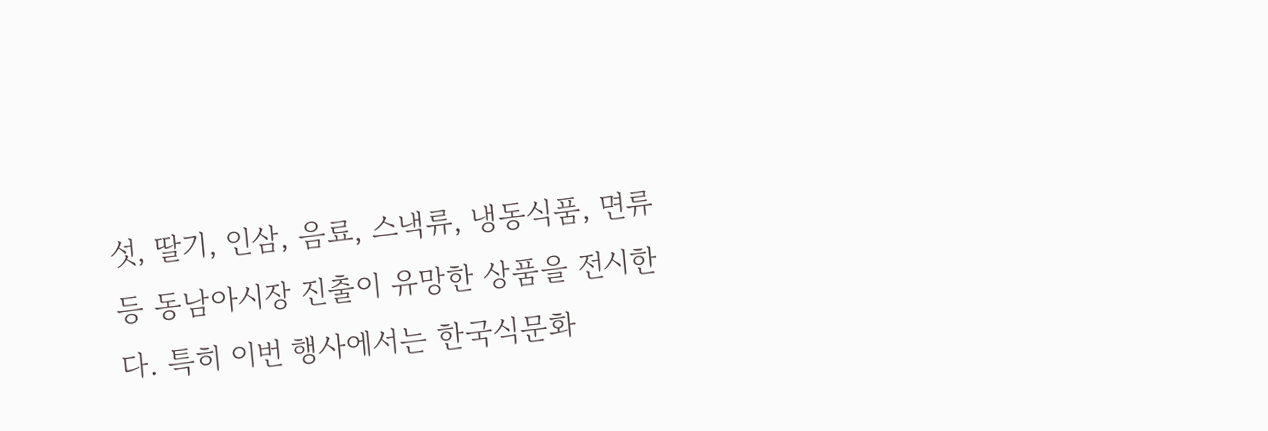섯, 딸기, 인삼, 음료, 스낵류, 냉동식품, 면류 등 동남아시장 진출이 유망한 상품을 전시한다. 특히 이번 행사에서는 한국식문화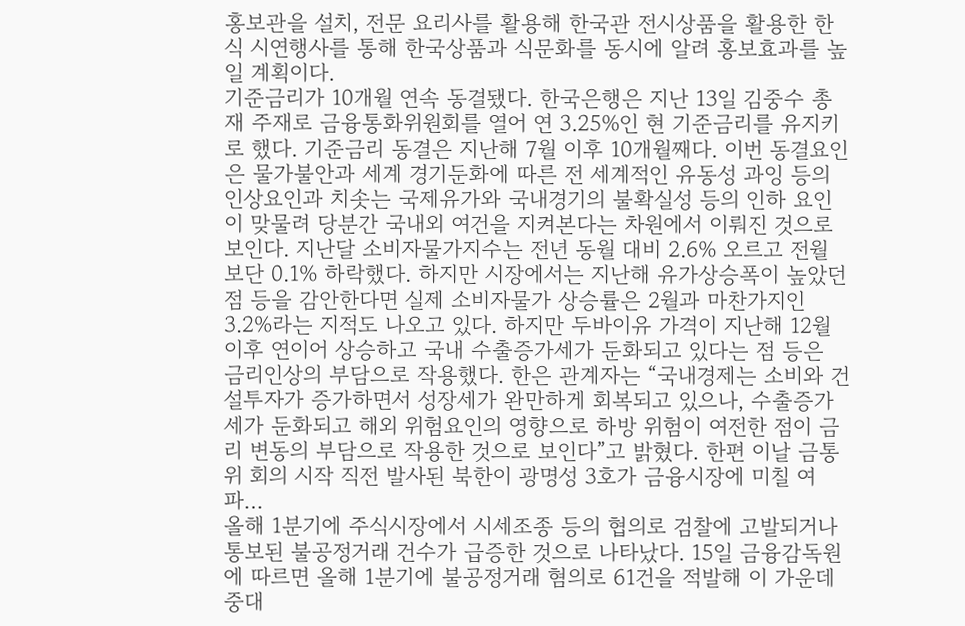홍보관을 설치, 전문 요리사를 활용해 한국관 전시상품을 활용한 한식 시연행사를 통해 한국상품과 식문화를 동시에 알려 홍보효과를 높일 계획이다.
기준금리가 10개월 연속 동결됐다. 한국은행은 지난 13일 김중수 총재 주재로 금융통화위원회를 열어 연 3.25%인 현 기준금리를 유지키로 했다. 기준금리 동결은 지난해 7월 이후 10개월째다. 이번 동결요인은 물가불안과 세계 경기둔화에 따른 전 세계적인 유동성 과잉 등의 인상요인과 치솟는 국제유가와 국내경기의 불확실성 등의 인하 요인이 맞물려 당분간 국내외 여건을 지켜본다는 차원에서 이뤄진 것으로 보인다. 지난달 소비자물가지수는 전년 동월 대비 2.6% 오르고 전월 보단 0.1% 하락했다. 하지만 시장에서는 지난해 유가상승폭이 높았던 점 등을 감안한다면 실제 소비자물가 상승률은 2월과 마찬가지인 3.2%라는 지적도 나오고 있다. 하지만 두바이유 가격이 지난해 12월 이후 연이어 상승하고 국내 수출증가세가 둔화되고 있다는 점 등은 금리인상의 부담으로 작용했다. 한은 관계자는 “국내경제는 소비와 건설투자가 증가하면서 성장세가 완만하게 회복되고 있으나, 수출증가세가 둔화되고 해외 위험요인의 영향으로 하방 위험이 여전한 점이 금리 변동의 부담으로 작용한 것으로 보인다”고 밝혔다. 한편 이날 금통위 회의 시작 직전 발사된 북한이 광명성 3호가 금융시장에 미칠 여파…
올해 1분기에 주식시장에서 시세조종 등의 협의로 검찰에 고발되거나 통보된 불공정거래 건수가 급증한 것으로 나타났다. 15일 금융감독원에 따르면 올해 1분기에 불공정거래 혐의로 61건을 적발해 이 가운데 중대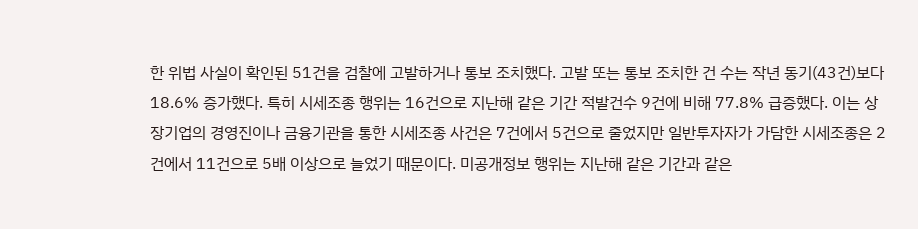한 위법 사실이 확인된 51건을 검찰에 고발하거나 통보 조치했다. 고발 또는 통보 조치한 건 수는 작년 동기(43건)보다 18.6% 증가했다. 특히 시세조종 행위는 16건으로 지난해 같은 기간 적발건수 9건에 비해 77.8% 급증했다. 이는 상장기업의 경영진이나 금융기관을 통한 시세조종 사건은 7건에서 5건으로 줄었지만 일반투자자가 가담한 시세조종은 2건에서 11건으로 5배 이상으로 늘었기 때문이다. 미공개정보 행위는 지난해 같은 기간과 같은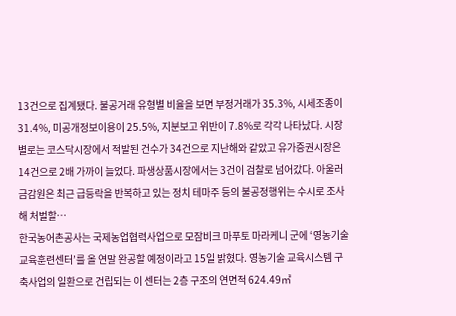13건으로 집계됐다. 불공거래 유형별 비율을 보면 부정거래가 35.3%, 시세조종이 31.4%, 미공개정보이용이 25.5%, 지분보고 위반이 7.8%로 각각 나타났다. 시장별로는 코스닥시장에서 적발된 건수가 34건으로 지난해와 같았고 유가증권시장은 14건으로 2배 가까이 늘었다. 파생상품시장에서는 3건이 검찰로 넘어갔다. 아울러 금감원은 최근 급등락을 반복하고 있는 정치 테마주 등의 불공정행위는 수시로 조사해 처벌할…
한국농어촌공사는 국제농업협력사업으로 모잠비크 마푸토 마라케니 군에 ‘영농기술교육훈련센터’를 올 연말 완공할 예정이라고 15일 밝혔다. 영농기술 교육시스템 구축사업의 일환으로 건립되는 이 센터는 2층 구조의 연면적 624.49㎡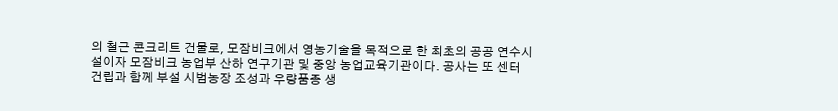의 철근 콘크리트 건물로, 모잠비크에서 영농기술을 목적으로 한 최초의 공공 연수시설이자 모잠비크 농업부 산하 연구기관 및 중앙 농업교육기관이다. 공사는 또 센터 건립과 함께 부설 시범농장 조성과 우량품종 생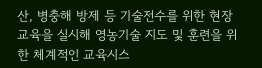산, 병충해 방제 등 기술전수를 위한 현장교육을 실시해 영농기술 지도 및 훈련을 위한 체계적인 교육시스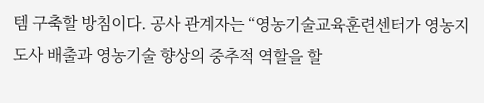템 구축할 방침이다. 공사 관계자는 “영농기술교육훈련센터가 영농지도사 배출과 영농기술 향상의 중추적 역할을 할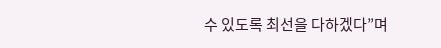수 있도록 최선을 다하겠다”며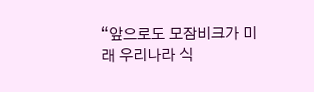“앞으로도 모잠비크가 미래 우리나라 식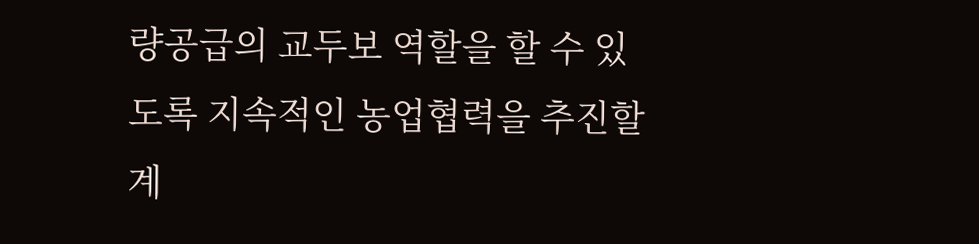량공급의 교두보 역할을 할 수 있도록 지속적인 농업협력을 추진할 계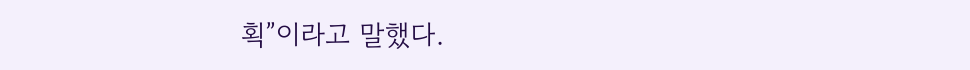획”이라고 말했다.